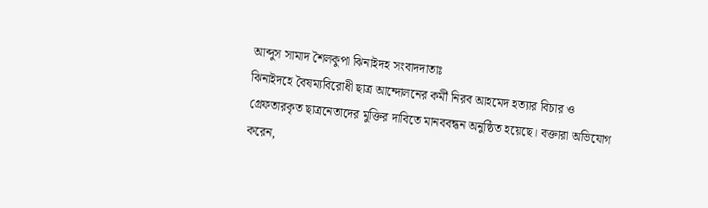আব্দুস সামাদ শৈলকুপা ঝিনাইদহ সংবাদদাতাঃ
ঝিনাইদহে বৈষম্যবিরোধী ছাত্র আন্দোলনের কর্মী নিরব আহমেদ হত্যার বিচার ও গ্রেফতারকৃত ছাত্রনেতাদের মুক্তির দাবিতে মানববন্ধন অনুষ্ঠিত হয়েছে। বক্তারা অভিযোগ করেন,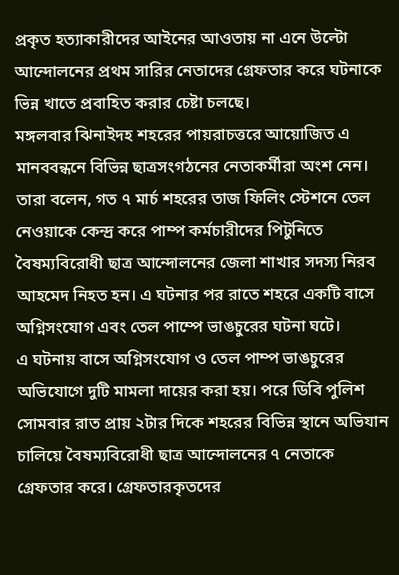প্রকৃত হত্যাকারীদের আইনের আওতায় না এনে উল্টো আন্দোলনের প্রথম সারির নেতাদের গ্রেফতার করে ঘটনাকে ভিন্ন খাতে প্রবাহিত করার চেষ্টা চলছে।
মঙ্গলবার ঝিনাইদহ শহরের পায়রাচত্তরে আয়োজিত এ মানববন্ধনে বিভিন্ন ছাত্রসংগঠনের নেতাকর্মীরা অংশ নেন। তারা বলেন, গত ৭ মার্চ শহরের তাজ ফিলিং স্টেশনে তেল নেওয়াকে কেন্দ্র করে পাম্প কর্মচারীদের পিটুনিতে বৈষম্যবিরোধী ছাত্র আন্দোলনের জেলা শাখার সদস্য নিরব আহমেদ নিহত হন। এ ঘটনার পর রাতে শহরে একটি বাসে অগ্নিসংযোগ এবং তেল পাম্পে ভাঙচুরের ঘটনা ঘটে।
এ ঘটনায় বাসে অগ্নিসংযোগ ও তেল পাম্প ভাঙচুরের অভিযোগে দুটি মামলা দায়ের করা হয়। পরে ডিবি পুলিশ সোমবার রাত প্রায় ২টার দিকে শহরের বিভিন্ন স্থানে অভিযান চালিয়ে বৈষম্যবিরোধী ছাত্র আন্দোলনের ৭ নেতাকে গ্রেফতার করে। গ্রেফতারকৃতদের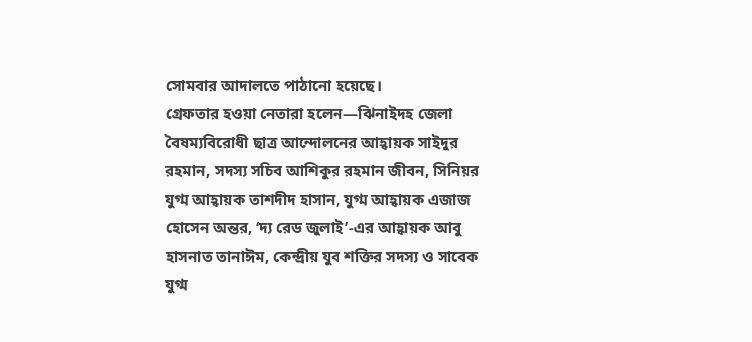সোমবার আদালতে পাঠানো হয়েছে।
গ্রেফতার হওয়া নেতারা হলেন—ঝিনাইদহ জেলা বৈষম্যবিরোধী ছাত্র আন্দোলনের আহ্বায়ক সাইদুর রহমান, সদস্য সচিব আশিকুর রহমান জীবন, সিনিয়র যুগ্ম আহ্বায়ক তাশদীদ হাসান, যুগ্ম আহ্বায়ক এজাজ হোসেন অন্তর, ‘দ্য রেড জুলাই’-এর আহ্বায়ক আবু হাসনাত তানাঈম, কেন্দ্রীয় যুব শক্তির সদস্য ও সাবেক যুগ্ম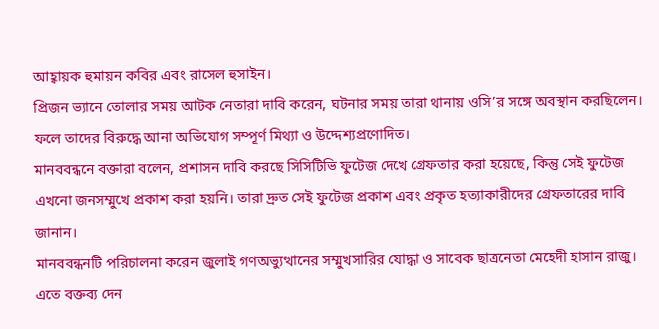আহ্বায়ক হুমায়ন কবির এবং রাসেল হুসাইন।
প্রিজন ভ্যানে তোলার সময় আটক নেতারা দাবি করেন, ঘটনার সময় তারা থানায় ওসি’র সঙ্গে অবস্থান করছিলেন। ফলে তাদের বিরুদ্ধে আনা অভিযোগ সম্পূর্ণ মিথ্যা ও উদ্দেশ্যপ্রণোদিত।
মানববন্ধনে বক্তারা বলেন, প্রশাসন দাবি করছে সিসিটিভি ফুটেজ দেখে গ্রেফতার করা হয়েছে, কিন্তু সেই ফুটেজ এখনো জনসম্মুখে প্রকাশ করা হয়নি। তারা দ্রুত সেই ফুটেজ প্রকাশ এবং প্রকৃত হত্যাকারীদের গ্রেফতারের দাবি জানান।
মানববন্ধনটি পরিচালনা করেন জুলাই গণঅভ্যুত্থানের সম্মুখসারির যোদ্ধা ও সাবেক ছাত্রনেতা মেহেদী হাসান রাজু। এতে বক্তব্য দেন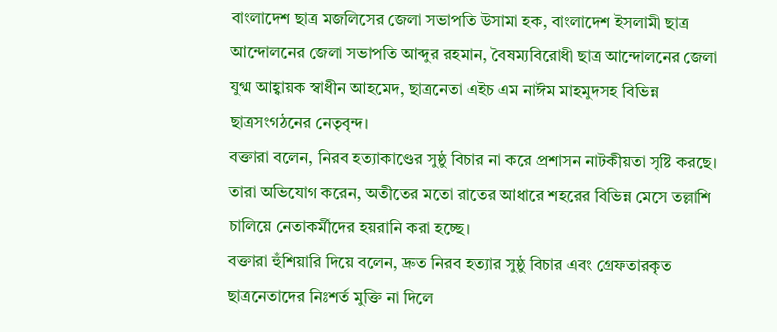বাংলাদেশ ছাত্র মজলিসের জেলা সভাপতি উসামা হক, বাংলাদেশ ইসলামী ছাত্র আন্দোলনের জেলা সভাপতি আব্দুর রহমান, বৈষম্যবিরোধী ছাত্র আন্দোলনের জেলা যুগ্ম আহ্বায়ক স্বাধীন আহমেদ, ছাত্রনেতা এইচ এম নাঈম মাহমুদসহ বিভিন্ন ছাত্রসংগঠনের নেতৃবৃন্দ।
বক্তারা বলেন, নিরব হত্যাকাণ্ডের সুষ্ঠু বিচার না করে প্রশাসন নাটকীয়তা সৃষ্টি করছে। তারা অভিযোগ করেন, অতীতের মতো রাতের আধারে শহরের বিভিন্ন মেসে তল্লাশি চালিয়ে নেতাকর্মীদের হয়রানি করা হচ্ছে।
বক্তারা হুঁশিয়ারি দিয়ে বলেন, দ্রুত নিরব হত্যার সুষ্ঠু বিচার এবং গ্রেফতারকৃত ছাত্রনেতাদের নিঃশর্ত মুক্তি না দিলে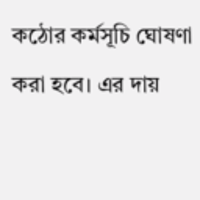কঠোর কর্মসূচি ঘোষণা করা হবে। এর দায়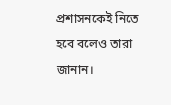প্রশাসনকেই নিতে হবে বলেও তারা জানান।